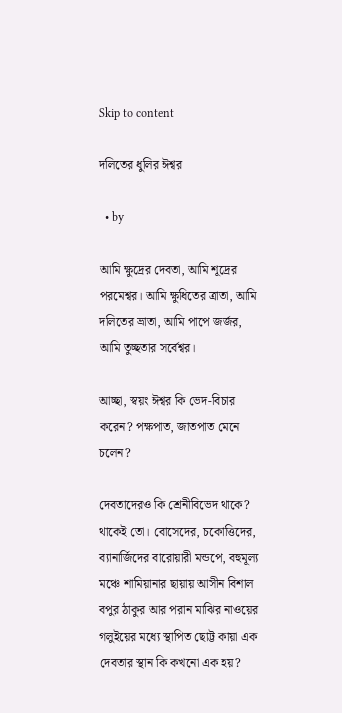Skip to content

দলিতের ধুলির ঈশ্বর

  • by

আমি ক্ষুদ্রের দেবতা, আমি শূদ্রের পরমেশ্বর। আমি ক্ষুধিতের ত্রাতা, আমি দলিতের ভ্রাতা, আমি পাপে জর্জর, আমি তুচ্ছতার সর্বেশ্বর।

আচ্ছা, স্বয়ং ঈশ্বর কি ভেদ-বিচার করেন? পক্ষপাত, জাতপাত মেনে চলেন?

দেবতাদেরও কি শ্রেনীবিভেদ থাকে? থাকেই তো। বোসেদের, চকোত্তিদের, ব্যানার্জিদের বারোয়ারী মন্ডপে, বহুমূল্য মঞ্চে শামিয়ানার ছায়ায় আসীন বিশাল বপুর ঠাকুর আর পরান মাঝির নাওয়ের গলুইয়ের মধ্যে স্থাপিত ছোট্ট কায়া এক দেবতার স্থান কি কখনো এক হয়?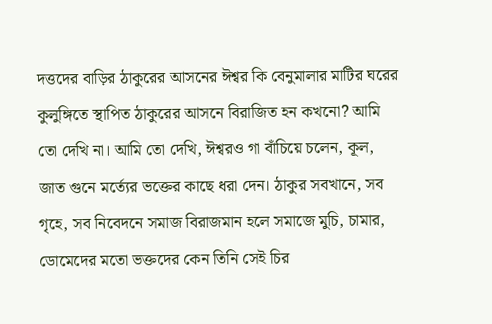দত্তদের বাড়ির ঠাকুরের আসনের ঈশ্বর কি বেনুমালার মাটির ঘরের কুলুঙ্গিতে স্থাপিত ঠাকুরের আসনে বিরাজিত হন কখনো? আমি তো দেখি না। আমি তো দেখি, ঈশ্বরও গা বাঁচিয়ে চলেন, কূল, জাত গুনে মর্ত্যের ভক্তের কাছে ধরা দেন। ঠাকুর সবখানে, সব গৃহে, সব নিবেদনে সমাজ বিরাজমান হলে সমাজে মুচি, চামার, ডোমেদের মতো ভক্তদের কেন তিনি সেই চির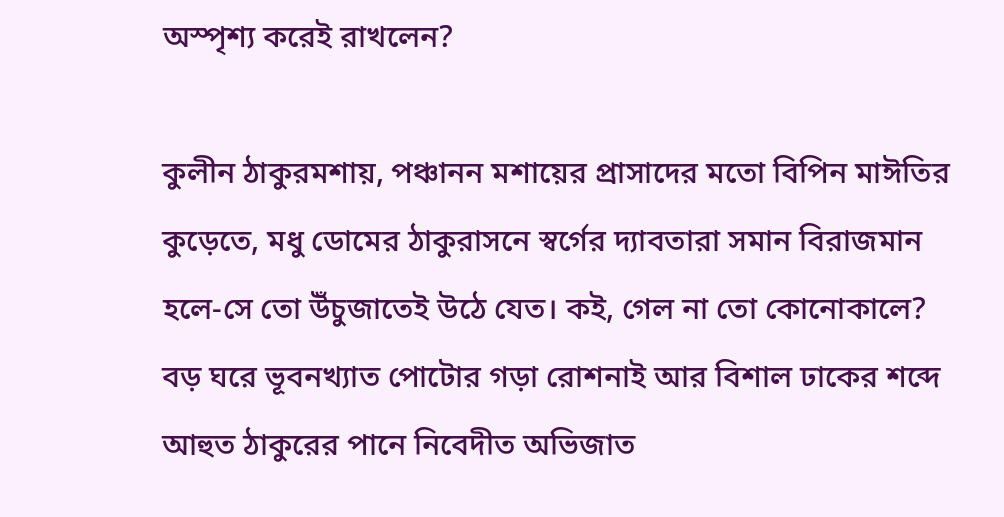অস্পৃশ্য করেই রাখলেন?

কুলীন ঠাকুরমশায়, পঞ্চানন মশায়ের প্রাসাদের মতো বিপিন মাঈতির কুড়েতে, মধু ডোমের ঠাকুরাসনে স্বর্গের দ্যাবতারা সমান বিরাজমান হলে-সে তো উঁচুজাতেই উঠে যেত। কই, গেল না তো কোনোকালে? বড় ঘরে ভূবনখ্যাত পোটোর গড়া রোশনাই আর বিশাল ঢাকের শব্দে আহুত ঠাকুরের পানে নিবেদীত অভিজাত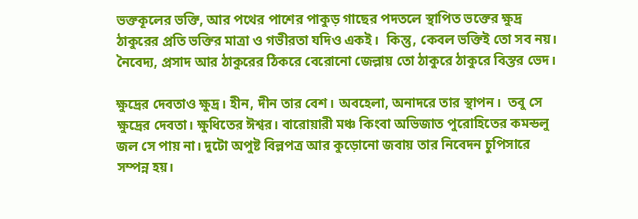ভক্তকূলের ভক্তি, আর পথের পাশের পাকুড় গাছের পদতলে স্থাপিত ভক্তের ক্ষুদ্র ঠাকুরের প্রতি ভক্তির মাত্রা ও গভীরতা যদিও একই।  কিন্তু, কেবল ভক্তিই তো সব নয়। নৈবেদ্য, প্রসাদ আর ঠাকুরের ঠিকরে বেরোনো জেল্লায় তো ঠাকুরে ঠাকুরে বিস্তর ভেদ।

ক্ষুদ্রের দেবতাও ক্ষুদ্র। হীন, দীন তার বেশ। অবহেলা, অনাদরে তার স্থাপন।  তবু সে ক্ষুদ্রের দেবতা। ক্ষুধিতের ঈশ্বর। বারোয়ারী মঞ্চ কিংবা অভিজাত পুরোহিতের কমন্ডলু জল সে পায় না। দুটো অপুষ্ট বিল্লপত্র আর কুড়োনো জবায় তার নিবেদন চুপিসারে সম্পন্ন হয়।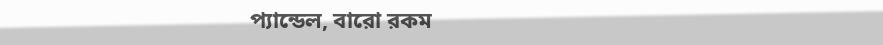প্যান্ডেল, বারো রকম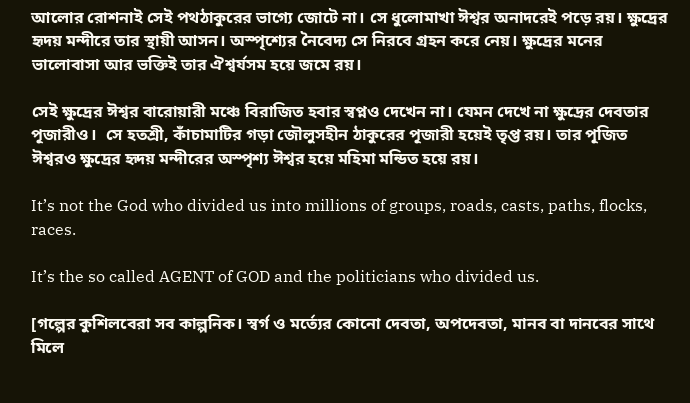আলোর রোশনাই সেই পথঠাকুরের ভাগ্যে জোটে না। সে ধুলোমাখা ঈশ্বর অনাদরেই পড়ে রয়। ক্ষুদ্রের হৃদয় মন্দীরে তার স্থায়ী আসন। অস্পৃশ্যের নৈবেদ্য সে নিরবে গ্রহন করে নেয়। ক্ষুদ্রের মনের ভালোবাসা আর ভক্তিই তার ঐশ্বর্যসম হয়ে জমে রয়।

সেই ক্ষুদ্রের ঈশ্বর বারোয়ারী মঞ্চে বিরাজিত হবার স্বপ্নও দেখেন না। যেমন দেখে না ক্ষুদ্রের দেবতার পূজারীও।  সে হতশ্রী, কাঁচামাটির গড়া জৌলুসহীন ঠাকুরের পূজারী হয়েই তৃপ্ত রয়। তার পূজিত ঈশ্বরও ক্ষুদ্রের হৃদয় মন্দীরের অস্পৃশ্য ঈশ্বর হয়ে মহিমা মন্ডিত হয়ে রয়।

It’s not the God who divided us into millions of groups, roads, casts, paths, flocks, races.

It’s the so called AGENT of GOD and the politicians who divided us.

[গল্পের কুশিলবেরা সব কাল্পনিক। স্বর্গ ও মর্ত্যের কোনো দেবতা, অপদেবতা, মানব বা দানবের সাথে মিলে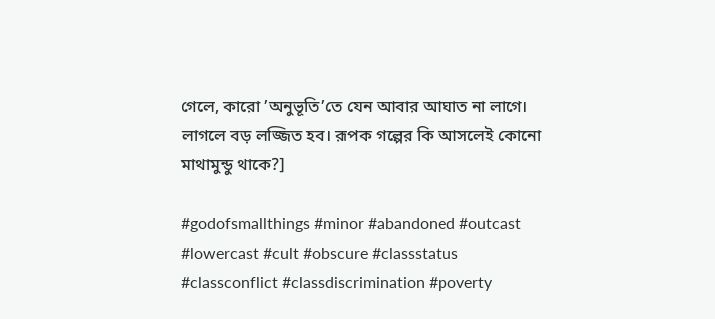গেলে, কারো ’অনুভূতি’তে যেন আবার আঘাত না লাগে। লাগলে বড় লজ্জিত হব। রূপক গল্পের কি আসলেই কোনো মাথামুন্ডু থাকে?]

#godofsmallthings #minor #abandoned #outcast #lowercast #cult #obscure #classstatus #classconflict #classdiscrimination #poverty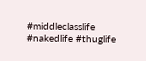#middleclasslife #nakedlife #thuglife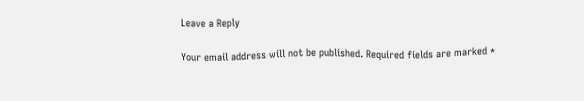Leave a Reply

Your email address will not be published. Required fields are marked *